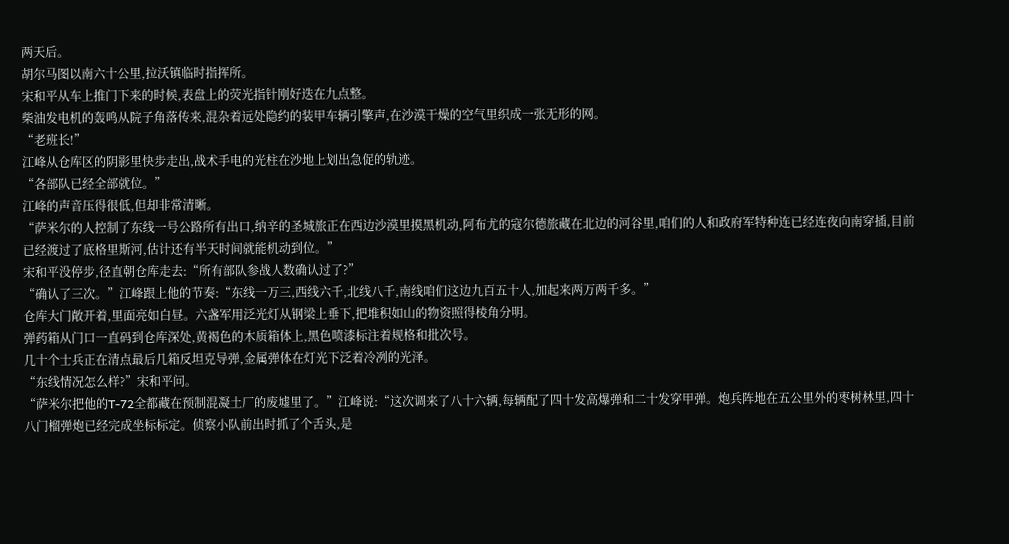两天后。
胡尔马图以南六十公里,拉沃镇临时指挥所。
宋和平从车上推门下来的时候,表盘上的荧光指针刚好迭在九点整。
柴油发电机的轰鸣从院子角落传来,混杂着远处隐约的装甲车辆引擎声,在沙漠干燥的空气里织成一张无形的网。
“老班长!”
江峰从仓库区的阴影里快步走出,战术手电的光柱在沙地上划出急促的轨迹。
“各部队已经全部就位。”
江峰的声音压得很低,但却非常清晰。
“萨米尔的人控制了东线一号公路所有出口,纳辛的圣城旅正在西边沙漠里摸黑机动,阿布尤的寇尔德旅藏在北边的河谷里,咱们的人和政府军特种连已经连夜向南穿插,目前已经渡过了底格里斯河,估计还有半天时间就能机动到位。”
宋和平没停步,径直朝仓库走去:“所有部队参战人数确认过了?”
“确认了三次。”江峰跟上他的节奏:“东线一万三,西线六千,北线八千,南线咱们这边九百五十人,加起来两万两千多。”
仓库大门敞开着,里面亮如白昼。六盏军用泛光灯从钢梁上垂下,把堆积如山的物资照得棱角分明。
弹药箱从门口一直码到仓库深处,黄褐色的木质箱体上,黑色喷漆标注着规格和批次号。
几十个士兵正在清点最后几箱反坦克导弹,金属弹体在灯光下泛着冷冽的光泽。
“东线情况怎么样?”宋和平问。
“萨米尔把他的T-72全都藏在预制混凝土厂的废墟里了。”江峰说:“这次调来了八十六辆,每辆配了四十发高爆弹和二十发穿甲弹。炮兵阵地在五公里外的枣树林里,四十八门榴弹炮已经完成坐标标定。侦察小队前出时抓了个舌头,是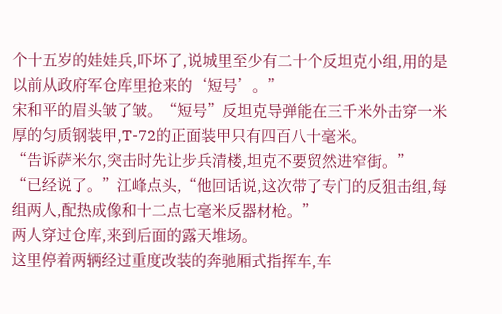个十五岁的娃娃兵,吓坏了,说城里至少有二十个反坦克小组,用的是以前从政府军仓库里抢来的‘短号’。”
宋和平的眉头皱了皱。“短号”反坦克导弹能在三千米外击穿一米厚的匀质钢装甲,T-72的正面装甲只有四百八十毫米。
“告诉萨米尔,突击时先让步兵清楼,坦克不要贸然进窄街。”
“已经说了。”江峰点头,“他回话说,这次带了专门的反狙击组,每组两人,配热成像和十二点七毫米反器材枪。”
两人穿过仓库,来到后面的露天堆场。
这里停着两辆经过重度改装的奔驰厢式指挥车,车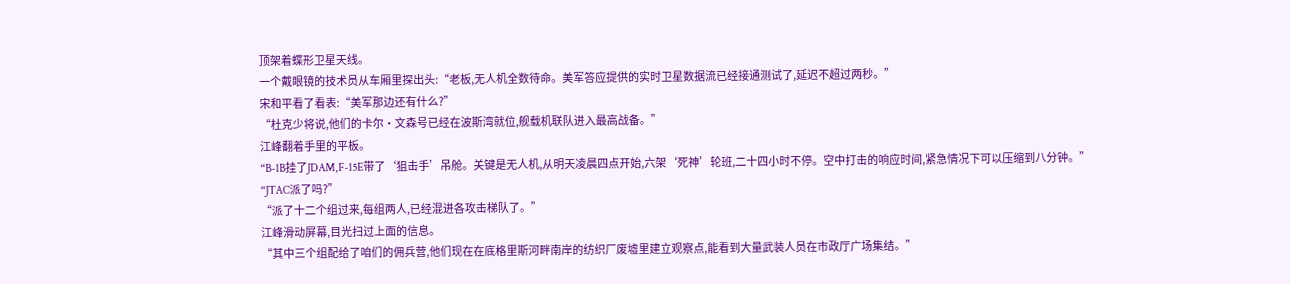顶架着蝶形卫星天线。
一个戴眼镜的技术员从车厢里探出头:“老板,无人机全数待命。美军答应提供的实时卫星数据流已经接通测试了,延迟不超过两秒。”
宋和平看了看表:“美军那边还有什么?”
“杜克少将说,他们的卡尔·文森号已经在波斯湾就位,舰载机联队进入最高战备。”
江峰翻着手里的平板。
“B-1B挂了JDAM,F-15E带了‘狙击手’吊舱。关键是无人机,从明天凌晨四点开始,六架‘死神’轮班,二十四小时不停。空中打击的响应时间,紧急情况下可以压缩到八分钟。”
“JTAC派了吗?”
“派了十二个组过来,每组两人,已经混进各攻击梯队了。”
江峰滑动屏幕,目光扫过上面的信息。
“其中三个组配给了咱们的佣兵营,他们现在在底格里斯河畔南岸的纺织厂废墟里建立观察点,能看到大量武装人员在市政厅广场集结。”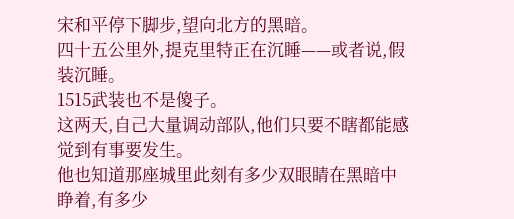宋和平停下脚步,望向北方的黑暗。
四十五公里外,提克里特正在沉睡——或者说,假装沉睡。
1515武装也不是傻子。
这两天,自己大量调动部队,他们只要不瞎都能感觉到有事要发生。
他也知道那座城里此刻有多少双眼睛在黑暗中睁着,有多少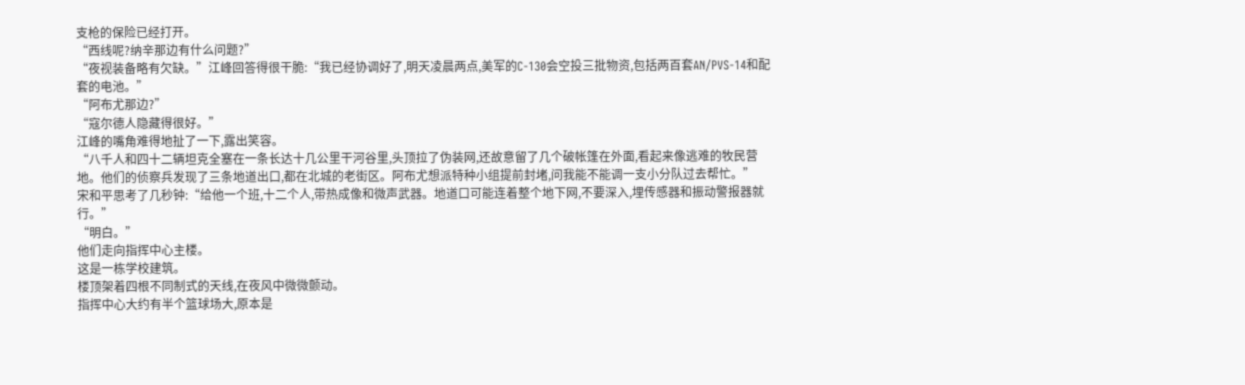支枪的保险已经打开。
“西线呢?纳辛那边有什么问题?”
“夜视装备略有欠缺。”江峰回答得很干脆:“我已经协调好了,明天凌晨两点,美军的C-130会空投三批物资,包括两百套AN/PVS-14和配套的电池。”
“阿布尤那边?”
“寇尔德人隐藏得很好。”
江峰的嘴角难得地扯了一下,露出笑容。
“八千人和四十二辆坦克全塞在一条长达十几公里干河谷里,头顶拉了伪装网,还故意留了几个破帐篷在外面,看起来像逃难的牧民营地。他们的侦察兵发现了三条地道出口,都在北城的老街区。阿布尤想派特种小组提前封堵,问我能不能调一支小分队过去帮忙。”
宋和平思考了几秒钟:“给他一个班,十二个人,带热成像和微声武器。地道口可能连着整个地下网,不要深入,埋传感器和振动警报器就行。”
“明白。”
他们走向指挥中心主楼。
这是一栋学校建筑。
楼顶架着四根不同制式的天线,在夜风中微微颤动。
指挥中心大约有半个篮球场大,原本是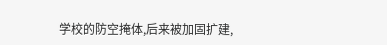学校的防空掩体,后来被加固扩建,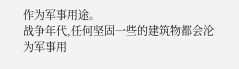作为军事用途。
战争年代,任何坚固一些的建筑物都会沦为军事用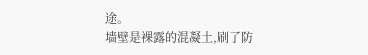途。
墙壁是裸露的混凝土,刷了防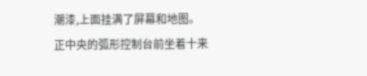潮漆,上面挂满了屏幕和地图。
正中央的弧形控制台前坐着十来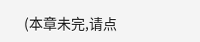(本章未完,请点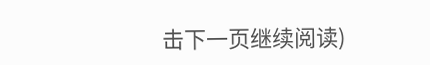击下一页继续阅读)